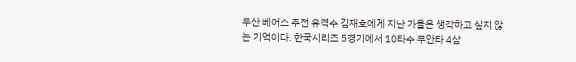두산 베어스 주전 유격수 김재호에게 지난 가을은 생각하고 싶지 않는 기억이다. 한국시리즈 5경기에서 10타수 무안타 4삼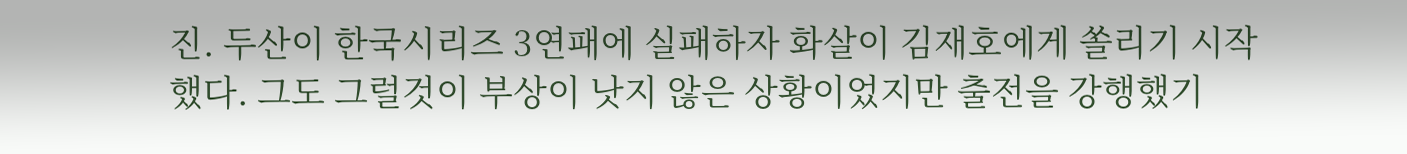진. 두산이 한국시리즈 3연패에 실패하자 화살이 김재호에게 쏠리기 시작했다. 그도 그럴것이 부상이 낫지 않은 상황이었지만 출전을 강행했기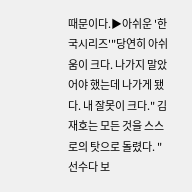때문이다.▶아쉬운 '한국시리즈'"당연히 아쉬움이 크다. 나가지 말았어야 했는데 나가게 됐다. 내 잘못이 크다." 김재호는 모든 것을 스스로의 탓으로 돌렸다. "선수다 보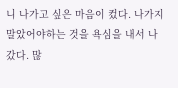니 나가고 싶은 마음이 컸다. 나가지 말았어야하는 것을 욕심을 내서 나갔다. 많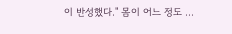이 반성했다." 몸이 어느 정도 ...